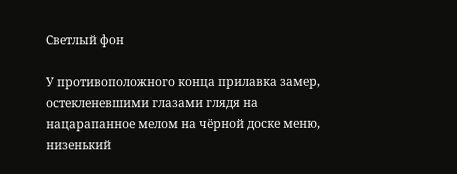Светлый фон

У противоположного конца прилавка замер, остекленевшими глазами глядя на нацарапанное мелом на чёрной доске меню, низенький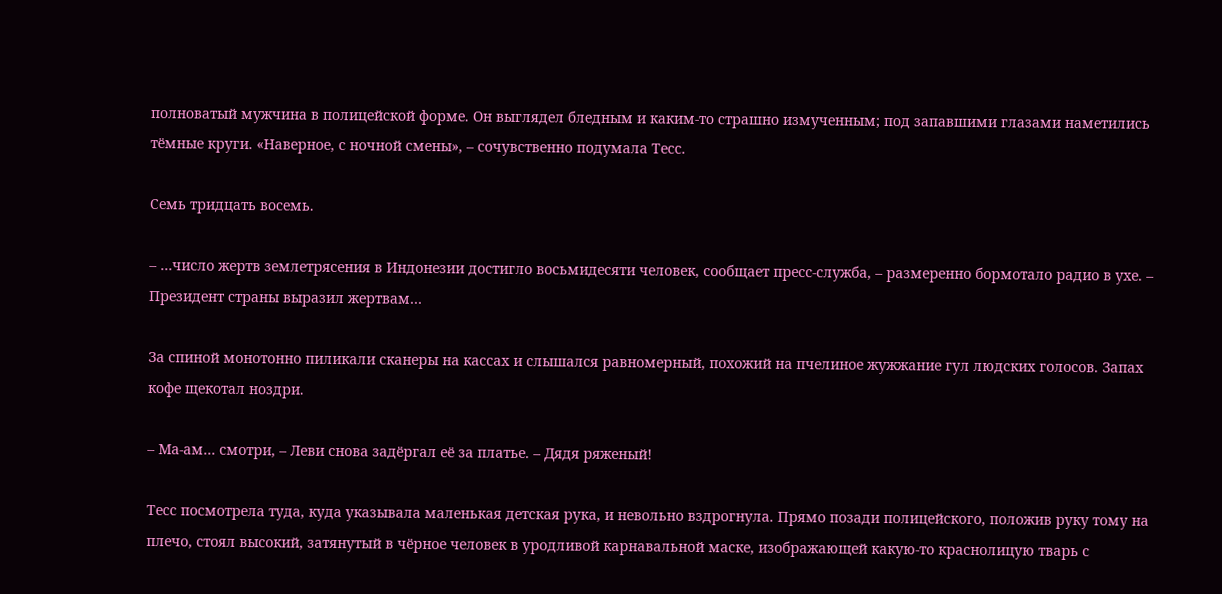полноватый мужчина в полицейской форме. Он выглядел бледным и каким-то страшно измученным; под запавшими глазами наметились тёмные круги. «Наверное, с ночной смены», – сочувственно подумала Тесс.

Семь тридцать восемь.

– …число жертв землетрясения в Индонезии достигло восьмидесяти человек, сообщает пресс-служба, – размеренно бормотало радио в ухе. – Президент страны выразил жертвам…

За спиной монотонно пиликали сканеры на кассах и слышался равномерный, похожий на пчелиное жужжание гул людских голосов. Запах кофе щекотал ноздри.

– Ма-ам… смотри, – Леви снова задёргал её за платье. – Дядя ряженый!

Тесс посмотрела туда, куда указывала маленькая детская рука, и невольно вздрогнула. Прямо позади полицейского, положив руку тому на плечо, стоял высокий, затянутый в чёрное человек в уродливой карнавальной маске, изображающей какую-то краснолицую тварь с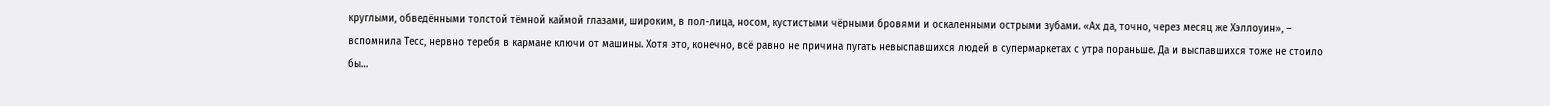круглыми, обведёнными толстой тёмной каймой глазами, широким, в пол-лица, носом, кустистыми чёрными бровями и оскаленными острыми зубами. «Ах да, точно, через месяц же Хэллоуин», – вспомнила Тесс, нервно теребя в кармане ключи от машины. Хотя это, конечно, всё равно не причина пугать невыспавшихся людей в супермаркетах с утра пораньше. Да и выспавшихся тоже не стоило бы…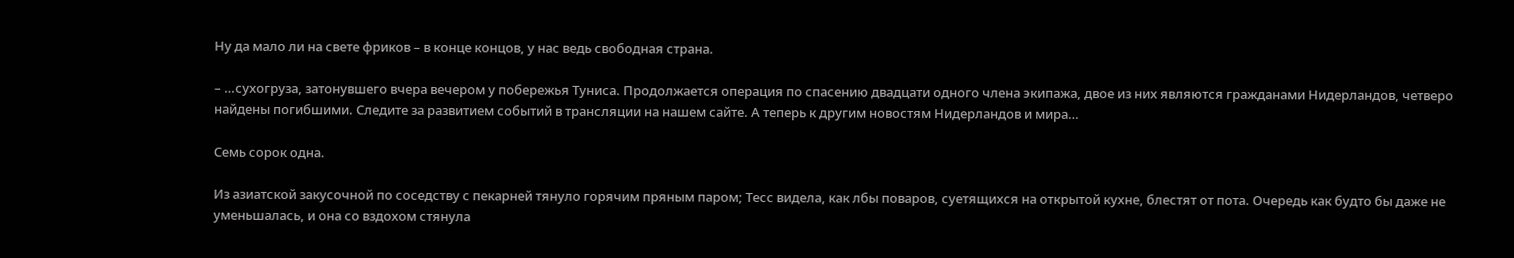Ну да мало ли на свете фриков – в конце концов, у нас ведь свободная страна.

– …сухогруза, затонувшего вчера вечером у побережья Туниса. Продолжается операция по спасению двадцати одного члена экипажа, двое из них являются гражданами Нидерландов, четверо найдены погибшими. Следите за развитием событий в трансляции на нашем сайте. А теперь к другим новостям Нидерландов и мира…

Семь сорок одна.

Из азиатской закусочной по соседству с пекарней тянуло горячим пряным паром; Тесс видела, как лбы поваров, суетящихся на открытой кухне, блестят от пота. Очередь как будто бы даже не уменьшалась, и она со вздохом стянула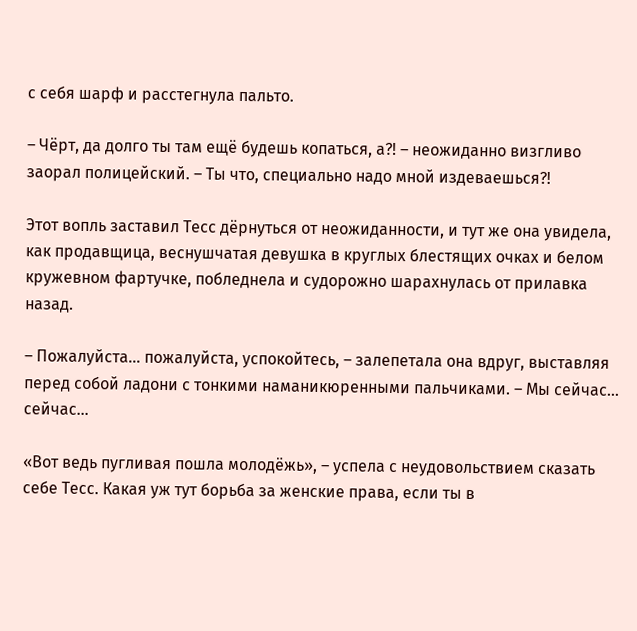с себя шарф и расстегнула пальто.

– Чёрт, да долго ты там ещё будешь копаться, а?! – неожиданно визгливо заорал полицейский. – Ты что, специально надо мной издеваешься?!

Этот вопль заставил Тесс дёрнуться от неожиданности, и тут же она увидела, как продавщица, веснушчатая девушка в круглых блестящих очках и белом кружевном фартучке, побледнела и судорожно шарахнулась от прилавка назад.

– Пожалуйста… пожалуйста, успокойтесь, – залепетала она вдруг, выставляя перед собой ладони с тонкими наманикюренными пальчиками. – Мы сейчас… сейчас…

«Вот ведь пугливая пошла молодёжь», – успела с неудовольствием сказать себе Тесс. Какая уж тут борьба за женские права, если ты в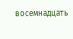восемнадцать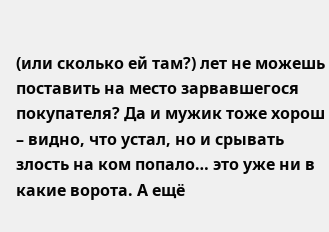(или сколько ей там?) лет не можешь поставить на место зарвавшегося покупателя? Да и мужик тоже хорош – видно, что устал, но и срывать злость на ком попало… это уже ни в какие ворота. А ещё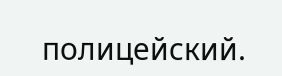полицейский.